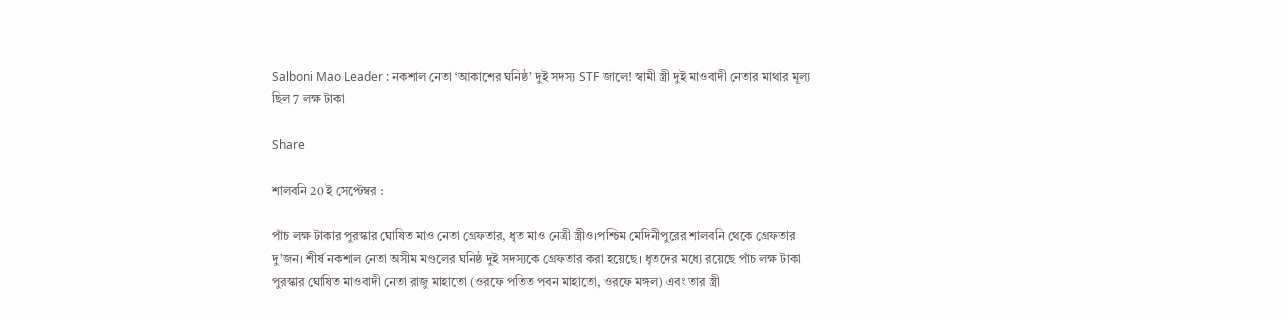Salboni Mao Leader : নকশাল নেতা ‘আকাশের ঘনিষ্ঠ’ দুই সদস্য STF জালে! স্বামী স্ত্রী দুই মাওবাদী নেতার মাথার মূল্য ছিল 7 লক্ষ টাকা

Share

শালবনি 20 ই সেপ্টেম্বর :

পাঁচ লক্ষ টাকার পুরস্কার ঘোষিত মাও নেতা গ্রেফতার, ধৃত মাও নেত্রী স্ত্রীও।পশ্চিম মেদিনীপুরের শালবনি থেকে গ্রেফতার দু’জন। শীর্ষ নকশাল নেতা অসীম মণ্ডলের ঘনিষ্ঠ দুই সদস্যকে গ্রেফতার করা হয়েছে। ধৃতদের মধ্যে রয়েছে পাঁচ লক্ষ টাকা পুরস্কার ঘোষিত মাওবাদী নেতা রাজু মাহাতো (ওরফে পতিত পবন মাহাতো, ওরফে মঙ্গল) এবং তার স্ত্রী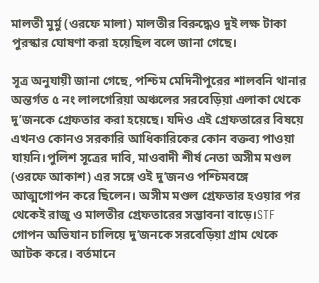মালতী মুর্মু (ওরফে মালা) মালতীর বিরুদ্ধেও দুই লক্ষ টাকা পুরস্কার ঘোষণা করা হয়েছিল বলে জানা গেছে।

সূত্র অনুযায়ী জানা গেছে, পশ্চিম মেদিনীপুরের শালবনি থানার অন্তর্গত ৫ নং লালগেরিয়া অঞ্চলের সরবেড়িয়া এলাকা থেকে দু’জনকে গ্রেফতার করা হয়েছে। যদিও এই গ্রেফতারের বিষয়ে এখনও কোনও সরকারি আধিকারিকের কোন বক্তব্য পাওয়া যায়নি।পুলিশ সূত্রের দাবি, মাওবাদী শীর্ষ নেতা অসীম মণ্ডল (ওরফে আকাশ) এর সঙ্গে ওই দু’জনও পশ্চিমবঙ্গে আত্মগোপন করে ছিলেন। অসীম মণ্ডল গ্রেফতার হওয়ার পর থেকেই রাজু ও মালতীর গ্রেফতারের সম্ভাবনা বাড়ে।STF গোপন অভিযান চালিয়ে দু’জনকে সরবেড়িয়া গ্রাম থেকে আটক করে। বর্তমানে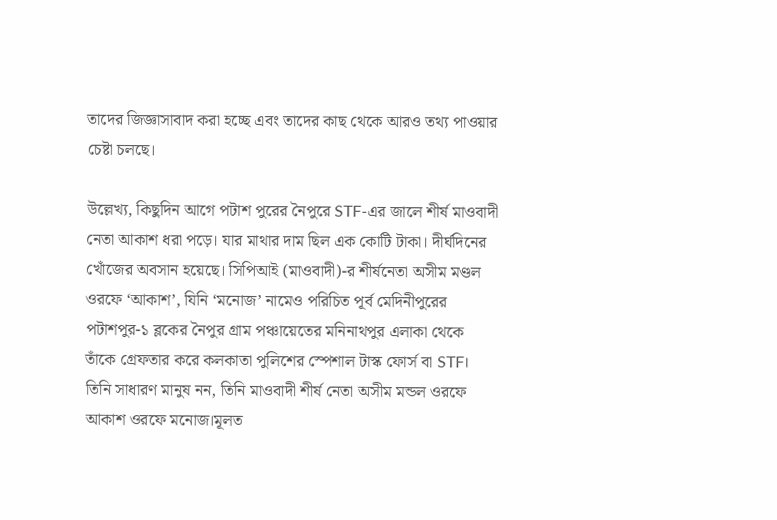তাদের জিজ্ঞাসাবাদ করা হচ্ছে এবং তাদের কাছ থেকে আরও তথ্য পাওয়ার চেষ্টা চলছে।

উল্লেখ্য, কিছুদিন আগে পটাশ পুরের নৈপুরে STF-এর জালে শীর্ষ মাওবাদী নেতা আকাশ ধরা পড়ে। যার মাথার দাম ছিল এক কোটি টাকা। দীর্ঘদিনের খোঁজের অবসান হয়েছে। সিপিআই (মাওবাদী)-র শীর্ষনেতা অসীম মণ্ডল ওরফে ‘আকাশ’, যিনি ‘মনোজ’ নামেও পরিচিত পূর্ব মেদিনীপুরের পটাশপুর-১ ব্লকের নৈপুর গ্রাম পঞ্চায়েতের মনিনাথপুর এলাকা থেকে তাঁকে গ্রেফতার করে কলকাতা পুলিশের স্পেশাল টাস্ক ফোর্স বা STF। তিনি সাধারণ মানুষ নন, তিনি মাওবাদী শীর্ষ নেতা অসীম মন্ডল ওরফে আকাশ ওরফে মনোজ।মূলত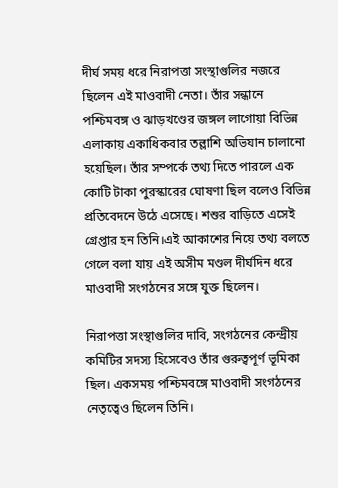দীর্ঘ সময় ধরে নিরাপত্তা সংস্থাগুলির নজরে ছিলেন এই মাওবাদী নেতা। তাঁর সন্ধানে পশ্চিমবঙ্গ ও ঝাড়খণ্ডের জঙ্গল লাগোয়া বিভিন্ন এলাকায় একাধিকবার তল্লাশি অভিযান চালানো হয়েছিল। তাঁর সম্পর্কে তথ্য দিতে পারলে এক কোটি টাকা পুরস্কারের ঘোষণা ছিল বলেও বিভিন্ন প্রতিবেদনে উঠে এসেছে। শশুর বাড়িতে এসেই গ্রেপ্তার হন তিনি।এই আকাশের নিয়ে তথ্য বলতে গেলে বলা যায় এই অসীম মণ্ডল দীর্ঘদিন ধরে মাওবাদী সংগঠনের সঙ্গে যুক্ত ছিলেন।

নিরাপত্তা সংস্থাগুলির দাবি, সংগঠনের কেন্দ্রীয় কমিটির সদস্য হিসেবেও তাঁর গুরুত্বপূর্ণ ভূমিকা ছিল। একসময় পশ্চিমবঙ্গে মাওবাদী সংগঠনের নেতৃত্বেও ছিলেন তিনি।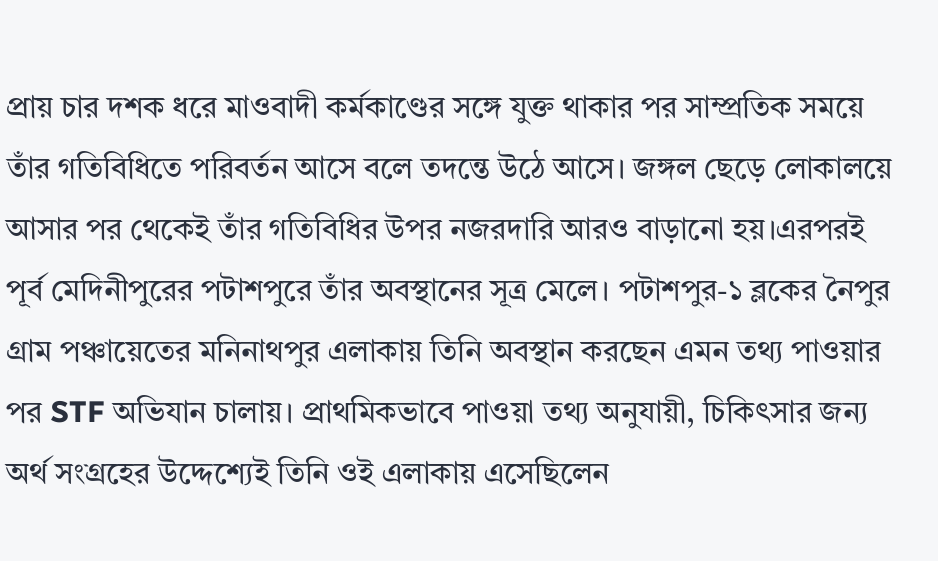প্রায় চার দশক ধরে মাওবাদী কর্মকাণ্ডের সঙ্গে যুক্ত থাকার পর সাম্প্রতিক সময়ে তাঁর গতিবিধিতে পরিবর্তন আসে বলে তদন্তে উঠে আসে। জঙ্গল ছেড়ে লোকালয়ে আসার পর থেকেই তাঁর গতিবিধির উপর নজরদারি আরও বাড়ানো হয়।এরপরই পূর্ব মেদিনীপুরের পটাশপুরে তাঁর অবস্থানের সূত্র মেলে। পটাশপুর-১ ব্লকের নৈপুর গ্রাম পঞ্চায়েতের মনিনাথপুর এলাকায় তিনি অবস্থান করছেন এমন তথ্য পাওয়ার পর STF অভিযান চালায়। প্রাথমিকভাবে পাওয়া তথ্য অনুযায়ী, চিকিৎসার জন্য অর্থ সংগ্রহের উদ্দেশ্যেই তিনি ওই এলাকায় এসেছিলেন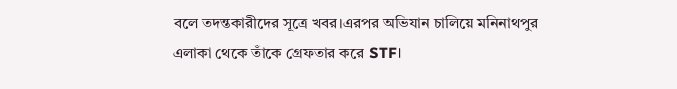বলে তদন্তকারীদের সূত্রে খবর।এরপর অভিযান চালিয়ে মনিনাথপুর এলাকা থেকে তাঁকে গ্রেফতার করে STF।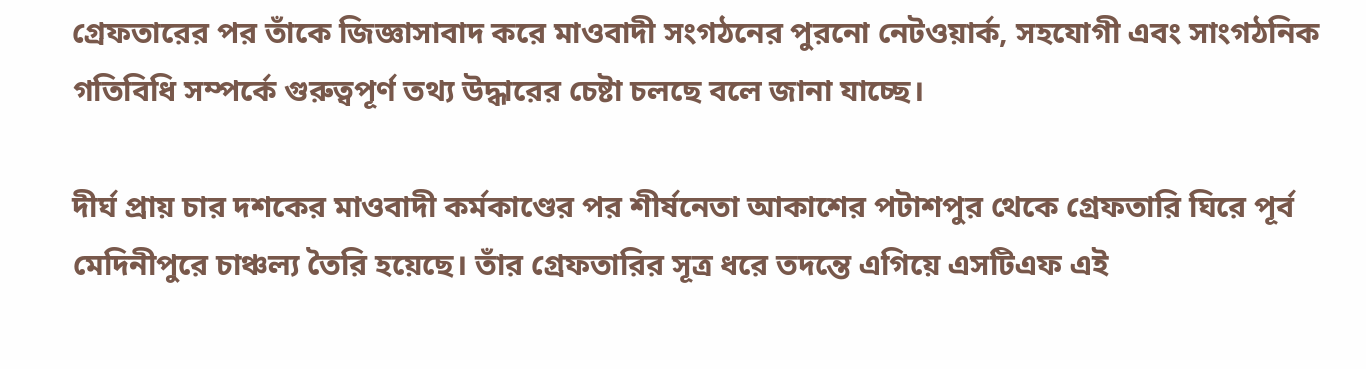গ্রেফতারের পর তাঁকে জিজ্ঞাসাবাদ করে মাওবাদী সংগঠনের পুরনো নেটওয়ার্ক, সহযোগী এবং সাংগঠনিক গতিবিধি সম্পর্কে গুরুত্বপূর্ণ তথ্য উদ্ধারের চেষ্টা চলছে বলে জানা যাচ্ছে।

দীর্ঘ প্রায় চার দশকের মাওবাদী কর্মকাণ্ডের পর শীর্ষনেতা আকাশের পটাশপুর থেকে গ্রেফতারি ঘিরে পূর্ব মেদিনীপুরে চাঞ্চল্য তৈরি হয়েছে। তাঁর গ্রেফতারির সূত্র ধরে তদন্তে এগিয়ে এসটিএফ এই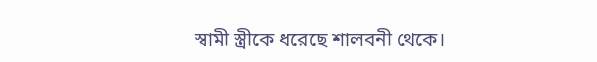স্বামী স্ত্রীকে ধরেছে শালবনী থেকে।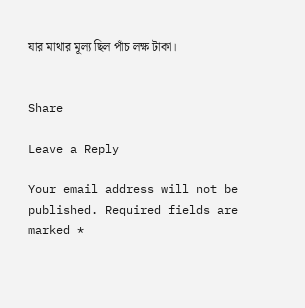যার মাথার মূল্য ছিল পাঁচ লক্ষ টাকা।


Share

Leave a Reply

Your email address will not be published. Required fields are marked *